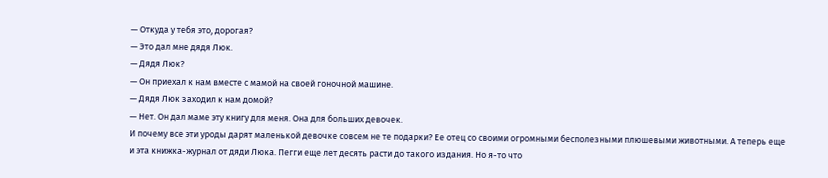— Откуда у тебя это, дорогая?
— Это дал мне дядя Люк.
— Дядя Люк?
— Он приехал к нам вместе с мамой на своей гоночной машине.
— Дядя Люк заходил к нам домой?
— Нет. Он дал маме эту книгу для меня. Она для больших девочек.
И почему все эти уроды дарят маленькой девочке совсем не те подарки? Ее отец со своими огромными бесполезными плюшевыми животными. А теперь еще и эта книжка-журнал от дяди Люка. Пегги еще лет десять расти до такого издания. Но я-то что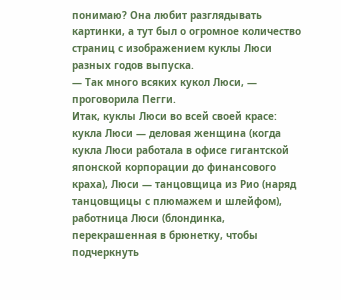понимаю? Она любит разглядывать картинки, а тут был о огромное количество страниц с изображением куклы Люси разных годов выпуска.
— Так много всяких кукол Люси, — проговорила Пегги.
Итак, куклы Люси во всей своей красе: кукла Люси — деловая женщина (когда кукла Люси работала в офисе гигантской японской корпорации до финансового краха), Люси — танцовщица из Рио (наряд танцовщицы с плюмажем и шлейфом), работница Люси (блондинка, перекрашенная в брюнетку, чтобы подчеркнуть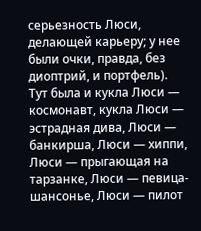серьезность Люси, делающей карьеру; у нее были очки, правда, без диоптрий, и портфель).
Тут была и кукла Люси — космонавт, кукла Люси — эстрадная дива, Люси — банкирша, Люси — хиппи, Люси — прыгающая на тарзанке, Люси — певица-шансонье, Люси — пилот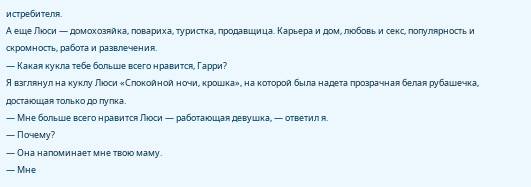истребителя.
А еще Люси — домохозяйка, повариха, туристка, продавщица. Карьера и дом, любовь и секс, популярность и скромность, работа и развлечения.
— Какая кукла тебе больше всего нравится, Гарри?
Я взглянул на куклу Люси «Спокойной ночи, крошка», на которой была надета прозрачная белая рубашечка, достающая только до пупка.
— Мне больше всего нравится Люси — работающая девушка, — ответил я.
— Почему?
— Она напоминает мне твою маму.
— Мне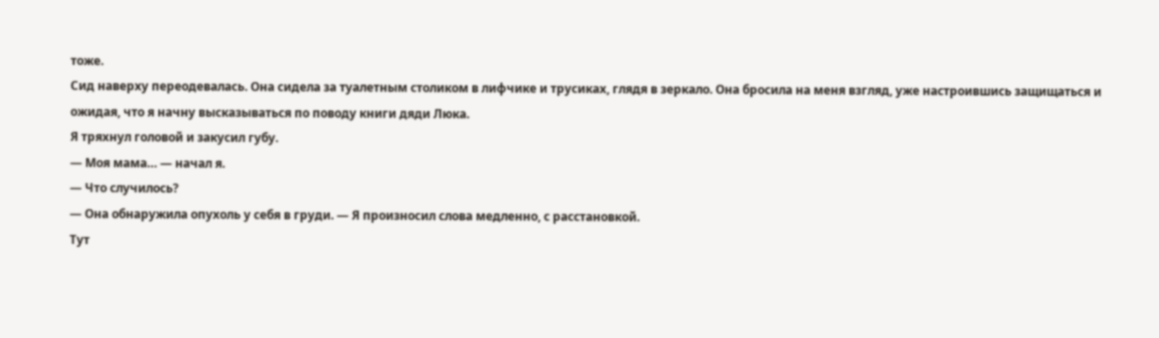тоже.
Сид наверху переодевалась. Она сидела за туалетным столиком в лифчике и трусиках, глядя в зеркало. Она бросила на меня взгляд, уже настроившись защищаться и ожидая, что я начну высказываться по поводу книги дяди Люка.
Я тряхнул головой и закусил губу.
— Моя мама… — начал я.
— Что случилось?
— Она обнаружила опухоль у себя в груди. — Я произносил слова медленно, с расстановкой.
Тут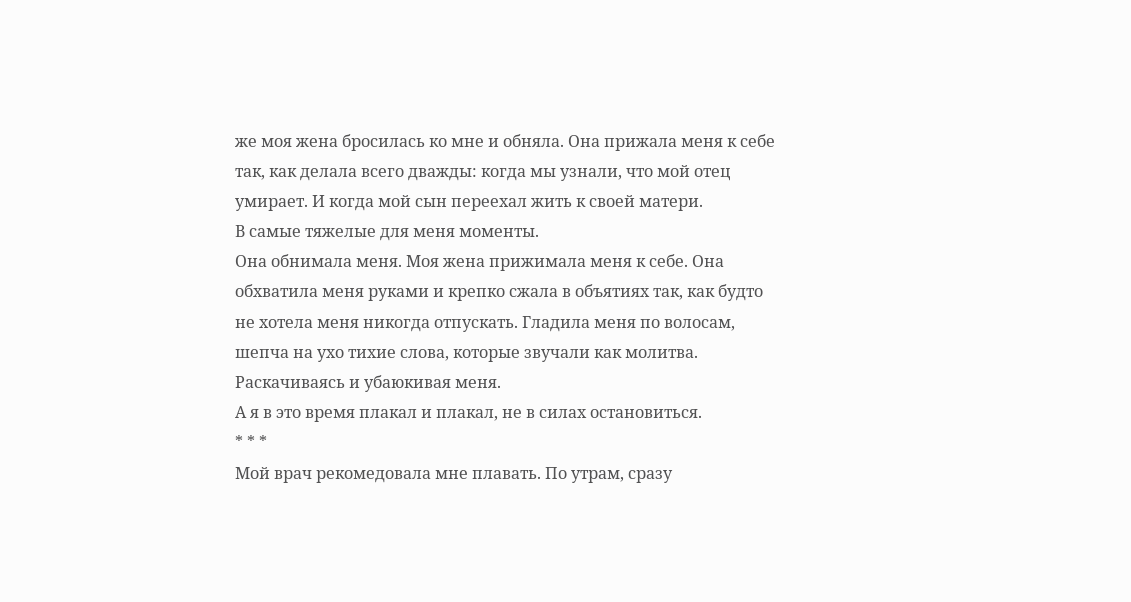же моя жена бросилась ко мне и обняла. Она прижала меня к себе так, как делала всего дважды: когда мы узнали, что мой отец умирает. И когда мой сын переехал жить к своей матери.
В самые тяжелые для меня моменты.
Она обнимала меня. Моя жена прижимала меня к себе. Она обхватила меня руками и крепко сжала в объятиях так, как будто не хотела меня никогда отпускать. Гладила меня по волосам, шепча на ухо тихие слова, которые звучали как молитва. Раскачиваясь и убаюкивая меня.
А я в это время плакал и плакал, не в силах остановиться.
* * *
Мой врач рекомедовала мне плавать. По утрам, сразу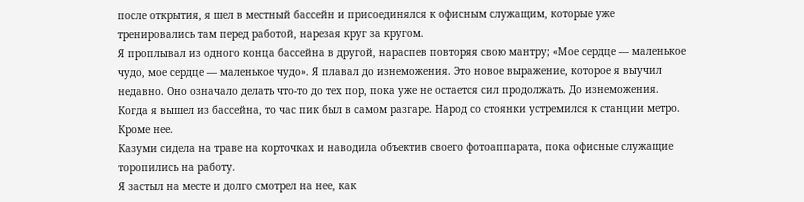после открытия, я шел в местный бассейн и присоединялся к офисным служащим, которые уже тренировались там перед работой, нарезая круг за кругом.
Я проплывал из одного конца бассейна в другой, нараспев повторяя свою мантру; «Мое сердце — маленькое чудо, мое сердце — маленькое чудо». Я плавал до изнеможения. Это новое выражение, которое я выучил недавно. Оно означало делать что-то до тех пор, пока уже не остается сил продолжать. До изнеможения.
Когда я вышел из бассейна, то час пик был в самом разгаре. Народ со стоянки устремился к станции метро.
Кроме нее.
Казуми сидела на траве на корточках и наводила объектив своего фотоаппарата, пока офисные служащие торопились на работу.
Я застыл на месте и долго смотрел на нее, как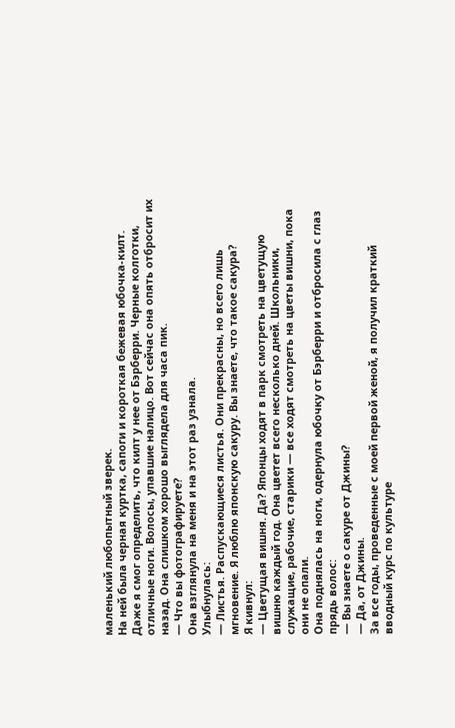маленький любопытный зверек.
На ней была черная куртка, сапоги и короткая бежевая юбочка-килт. Даже я смог определить, что килт у нее от Бэрберри. Черные колготки, отличные ноги. Волосы, упавшие налицо. Вот сейчас она опять отбросит их назад. Она слишком хорошо выглядела для часа пик.
— Что вы фотографируете?
Она взглянула на меня и на этот раз узнала.
Улыбнулась:
— Листья. Распускающиеся листья. Они прекрасны, но всего лишь мгновение. Я люблю японскую сакуру. Вы знаете, что такое сакура?
Я кивнул:
— Цветущая вишня. Да? Японцы ходят в парк смотреть на цветущую вишню каждый год. Она цветет всего несколько дней. Школьники, служащие, рабочие, старики — все ходят смотреть на цветы вишни, пока они не опали.
Она поднялась на ноги, одернула юбочку от Бэрберри и отбросила с глаз прядь волос:
— Вы знаете о сакуре от Джины?
— Да, от Джины.
За все годы, проведенные с моей первой женой, я получил краткий вводный курс по культуре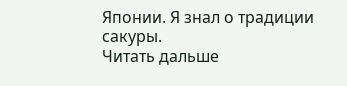Японии. Я знал о традиции сакуры.
Читать дальше